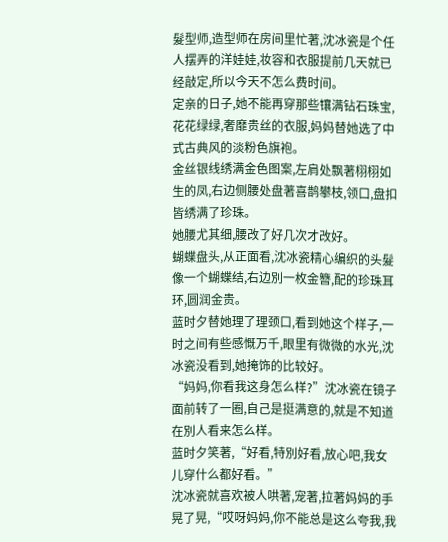髮型师,造型师在房间里忙著,沈冰瓷是个任人摆弄的洋娃娃,妆容和衣服提前几天就已经敲定,所以今天不怎么费时间。
定亲的日子,她不能再穿那些镶满钻石珠宝,花花绿绿,奢靡贵丝的衣服,妈妈替她选了中式古典风的淡粉色旗袍。
金丝银线绣满金色图案,左肩处飘著栩栩如生的凤,右边侧腰处盘著喜鹊攀枝,领口,盘扣皆绣满了珍珠。
她腰尤其细,腰改了好几次才改好。
蝴蝶盘头,从正面看,沈冰瓷精心编织的头髮像一个蝴蝶结,右边別一枚金簪,配的珍珠耳环,圆润金贵。
蓝时夕替她理了理颈口,看到她这个样子,一时之间有些感慨万千,眼里有微微的水光,沈冰瓷没看到,她掩饰的比较好。
“妈妈,你看我这身怎么样?”沈冰瓷在镜子面前转了一圈,自己是挺满意的,就是不知道在別人看来怎么样。
蓝时夕笑著,“好看,特別好看,放心吧,我女儿穿什么都好看。”
沈冰瓷就喜欢被人哄著,宠著,拉著妈妈的手晃了晃,“哎呀妈妈,你不能总是这么夸我,我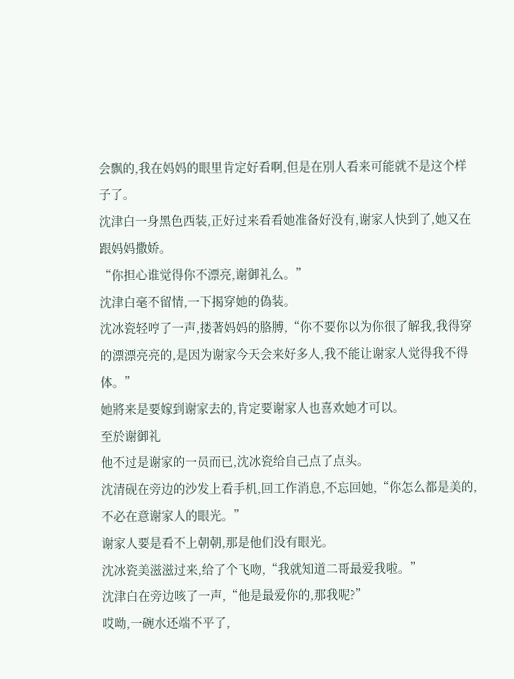会飘的,我在妈妈的眼里肯定好看啊,但是在別人看来可能就不是这个样子了。
沈津白一身黑色西装,正好过来看看她准备好没有,谢家人快到了,她又在跟妈妈撒娇。
“你担心谁觉得你不漂亮,谢御礼么。”
沈津白毫不留情,一下揭穿她的偽装。
沈冰瓷轻哼了一声,搂著妈妈的胳膊,“你不要你以为你很了解我,我得穿的漂漂亮亮的,是因为谢家今天会来好多人,我不能让谢家人觉得我不得体。”
她將来是要嫁到谢家去的,肯定要谢家人也喜欢她才可以。
至於谢御礼
他不过是谢家的一员而已,沈冰瓷给自己点了点头。
沈清砚在旁边的沙发上看手机,回工作消息,不忘回她,“你怎么都是美的,不必在意谢家人的眼光。”
谢家人要是看不上朝朝,那是他们没有眼光。
沈冰瓷美滋滋过来,给了个飞吻,“我就知道二哥最爱我啦。”
沈津白在旁边咳了一声,“他是最爱你的,那我呢?”
哎呦,一碗水还端不平了,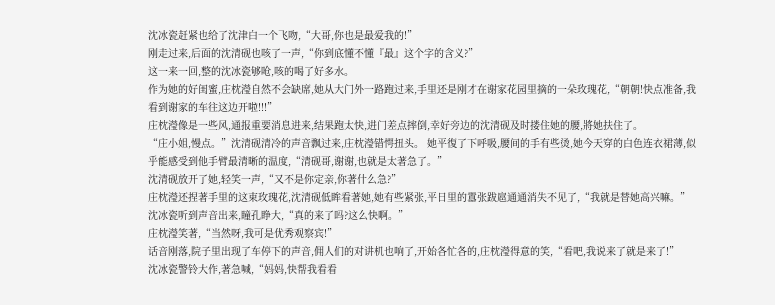沈冰瓷赶紧也给了沈津白一个飞吻,“大哥,你也是最爱我的!”
刚走过来,后面的沈清砚也咳了一声,“你到底懂不懂『最』这个字的含义?”
这一来一回,整的沈冰瓷够呛,咳的喝了好多水。
作为她的好闺蜜,庄枕瀅自然不会缺席,她从大门外一路跑过来,手里还是刚才在谢家花园里摘的一朵玫瑰花,“朝朝!快点准备,我看到谢家的车往这边开啦!!!”
庄枕瀅像是一些风,通报重要消息进来,结果跑太快,进门差点摔倒,幸好旁边的沈清砚及时搂住她的腰,將她扶住了。
“庄小姐,慢点。”沈清砚清冷的声音飘过来,庄枕瀅错愕扭头。 她平復了下呼吸,腰间的手有些烫,她今天穿的白色连衣裙薄,似乎能感受到他手臂最清晰的温度,“清砚哥,谢谢,也就是太著急了。”
沈清砚放开了她,轻笑一声,“又不是你定亲,你著什么急?”
庄枕瀅还捏著手里的这束玫瑰花,沈清砚低眸看著她,她有些紧张,平日里的囂张跋扈通通消失不见了,“我就是替她高兴嘛。”
沈冰瓷听到声音出来,瞳孔睁大,“真的来了吗?这么快啊。”
庄枕瀅笑著,“当然呀,我可是优秀观察宾!”
话音刚落,院子里出现了车停下的声音,佣人们的对讲机也响了,开始各忙各的,庄枕瀅得意的笑,“看吧,我说来了就是来了!”
沈冰瓷警铃大作,著急喊,“妈妈,快帮我看看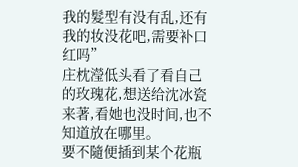我的髮型有没有乱,还有我的妆没花吧,需要补口红吗”
庄枕瀅低头看了看自己的玫瑰花,想送给沈冰瓷来著,看她也没时间,也不知道放在哪里。
要不隨便插到某个花瓶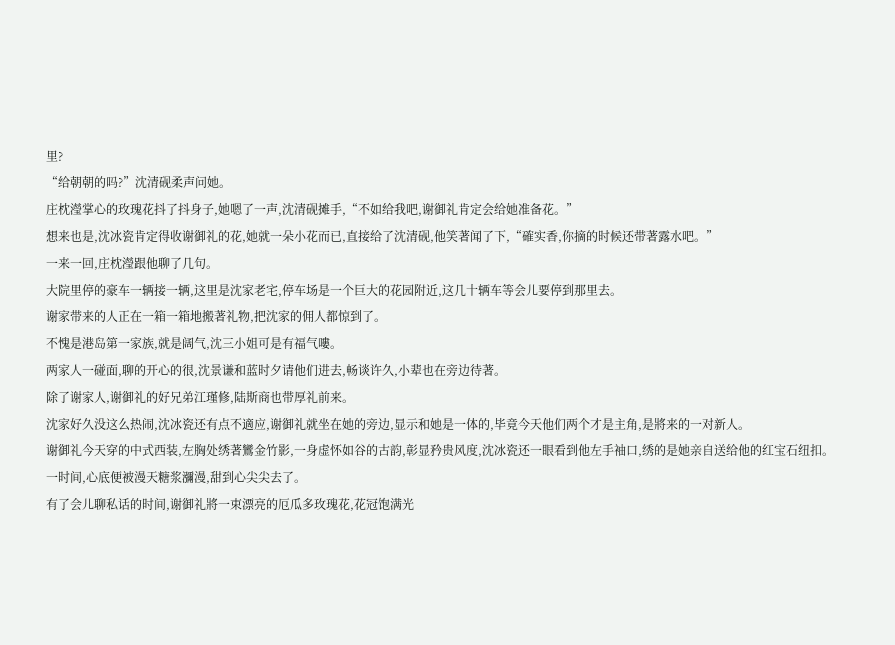里?
“给朝朝的吗?”沈清砚柔声问她。
庄枕瀅掌心的玫瑰花抖了抖身子,她嗯了一声,沈清砚摊手,“不如给我吧,谢御礼肯定会给她准备花。”
想来也是,沈冰瓷肯定得收谢御礼的花,她就一朵小花而已,直接给了沈清砚,他笑著闻了下,“確实香,你摘的时候还带著露水吧。”
一来一回,庄枕瀅跟他聊了几句。
大院里停的豪车一辆接一辆,这里是沈家老宅,停车场是一个巨大的花园附近,这几十辆车等会儿要停到那里去。
谢家带来的人正在一箱一箱地搬著礼物,把沈家的佣人都惊到了。
不愧是港岛第一家族,就是阔气,沈三小姐可是有福气嘍。
两家人一碰面,聊的开心的很,沈景谦和蓝时夕请他们进去,畅谈许久,小辈也在旁边待著。
除了谢家人,谢御礼的好兄弟江瑾修,陆斯商也带厚礼前来。
沈家好久没这么热闹,沈冰瓷还有点不適应,谢御礼就坐在她的旁边,显示和她是一体的,毕竟今天他们两个才是主角,是將来的一对新人。
谢御礼今天穿的中式西装,左胸处绣著鸞金竹影,一身虚怀如谷的古韵,彰显矜贵风度,沈冰瓷还一眼看到他左手袖口,绣的是她亲自送给他的红宝石纽扣。
一时间,心底便被漫天糖浆瀰漫,甜到心尖尖去了。
有了会儿聊私话的时间,谢御礼將一束漂亮的厄瓜多玫瑰花,花冠饱满光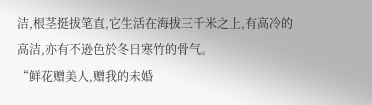洁,根茎挺拔笔直,它生活在海拔三千米之上,有高冷的高洁,亦有不逊色於冬日寒竹的骨气。
“鲜花赠美人,赠我的未婚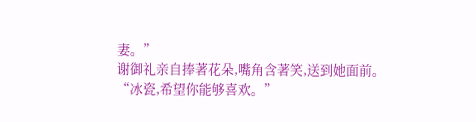妻。”
谢御礼亲自捧著花朵,嘴角含著笑,送到她面前。
“冰瓷,希望你能够喜欢。”